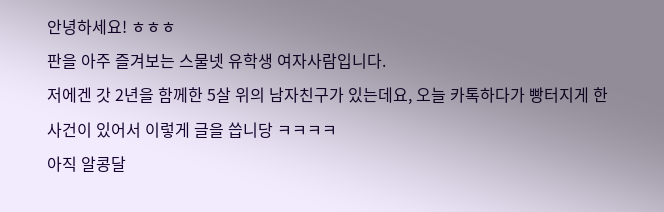안녕하세요! ㅎㅎㅎ
판을 아주 즐겨보는 스물넷 유학생 여자사람입니다.
저에겐 갓 2년을 함께한 5살 위의 남자친구가 있는데요, 오늘 카톡하다가 빵터지게 한 사건이 있어서 이렇게 글을 씁니당 ㅋㅋㅋㅋ
아직 알콩달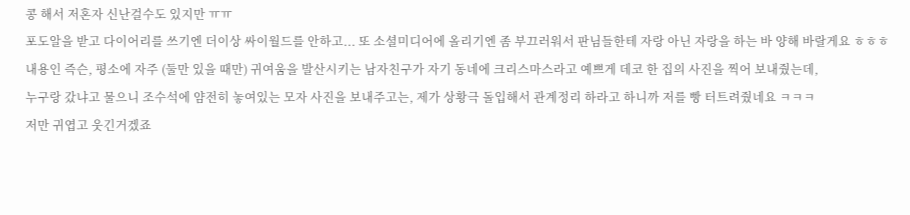콩 해서 저혼자 신난걸수도 있지만 ㅠㅠ
포도알을 받고 다이어리를 쓰기엔 더이상 싸이월드를 안하고... 또 소셜미디어에 올리기엔 좀 부끄러워서 판님들한테 자랑 아닌 자랑을 하는 바 양해 바랄게요 ㅎㅎㅎ
내용인 즉슨, 평소에 자주 (둘만 있을 때만) 귀여움을 발산시키는 남자친구가 자기 동네에 크리스마스라고 예쁘게 데코 한 집의 사진을 찍어 보내줬는데,
누구랑 갔냐고 물으니 조수석에 얌전히 놓여있는 모자 사진을 보내주고는, 제가 상황극 돌입해서 관계정리 하라고 하니까 저를 빵 터트려줬네요 ㅋㅋㅋ
저만 귀엽고 웃긴거겠죠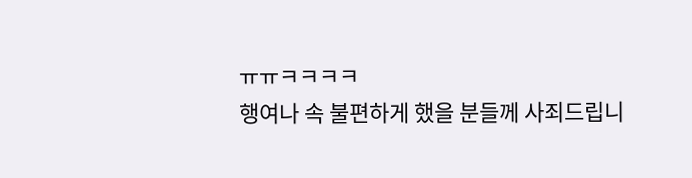ㅠㅠㅋㅋㅋㅋ
행여나 속 불편하게 했을 분들께 사죄드립니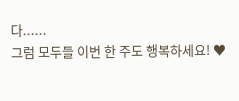다......
그럼 모두들 이번 한 주도 행복하세요! ♥